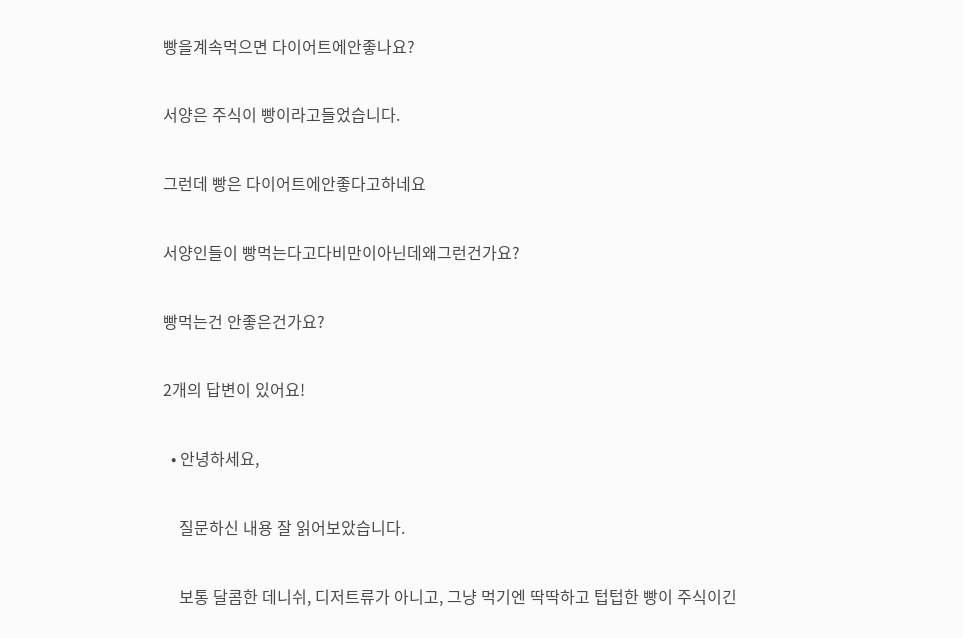빵을계속먹으면 다이어트에안좋나요?

서양은 주식이 빵이라고들었습니다.

그런데 빵은 다이어트에안좋다고하네요

서양인들이 빵먹는다고다비만이아닌데왜그런건가요?

빵먹는건 안좋은건가요?

2개의 답변이 있어요!

  • 안녕하세요,

    질문하신 내용 잘 읽어보았습니다.

    보통 달콤한 데니쉬, 디저트류가 아니고, 그냥 먹기엔 딱딱하고 텁텁한 빵이 주식이긴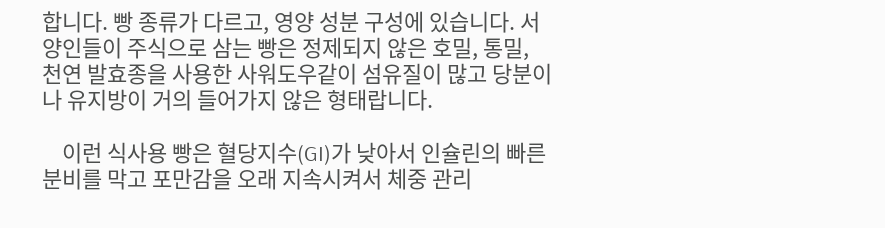합니다. 빵 종류가 다르고, 영양 성분 구성에 있습니다. 서양인들이 주식으로 삼는 빵은 정제되지 않은 호밀, 통밀, 천연 발효종을 사용한 사워도우같이 섬유질이 많고 당분이나 유지방이 거의 들어가지 않은 형태랍니다.

    이런 식사용 빵은 혈당지수(GI)가 낮아서 인슐린의 빠른 분비를 막고 포만감을 오래 지속시켜서 체중 관리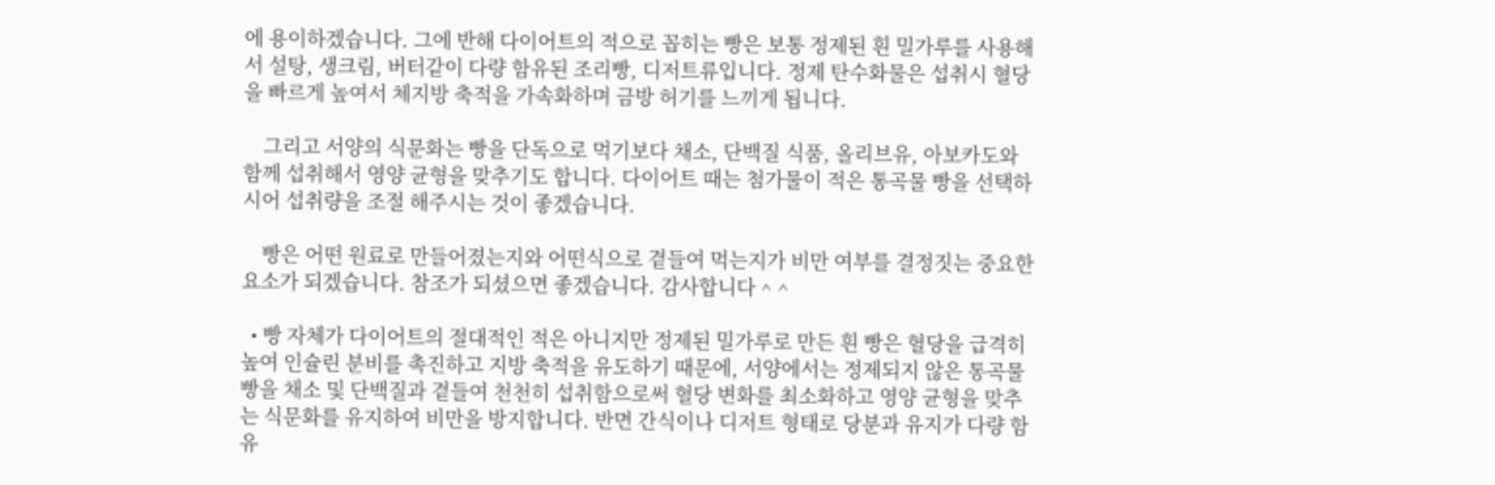에 용이하겠습니다. 그에 반해 다이어트의 적으로 꼽히는 빵은 보통 정제된 흰 밀가루를 사용해서 설탕, 생크림, 버터같이 다량 함유된 조리빵, 디저트류입니다. 정제 탄수화물은 섭취시 혈당을 빠르게 높여서 체지방 축적을 가속화하며 금방 허기를 느끼게 됩니다.

    그리고 서양의 식문화는 빵을 단독으로 먹기보다 채소, 단백질 식품, 올리브유, 아보카도와 함께 섭취해서 영양 균형을 맞추기도 합니다. 다이어트 때는 첨가물이 적은 통곡물 빵을 선택하시어 섭취량을 조절 해주시는 것이 좋겠습니다.

    빵은 어떤 원료로 만들어졌는지와 어떤식으로 곁들여 먹는지가 비만 여부를 결정짓는 중요한 요소가 되겠습니다. 참조가 되셨으면 좋겠습니다. 감사합니다 ^ ^

  • 빵 자체가 다이어트의 절대적인 적은 아니지만 정제된 밀가루로 만든 흰 빵은 혈당을 급격히 높여 인슐린 분비를 촉진하고 지방 축적을 유도하기 때문에, 서양에서는 정제되지 않은 통곡물 빵을 채소 및 단백질과 곁들여 천천히 섭취함으로써 혈당 변화를 최소화하고 영양 균형을 맞추는 식문화를 유지하여 비만을 방지합니다. 반면 간식이나 디저트 형태로 당분과 유지가 다량 함유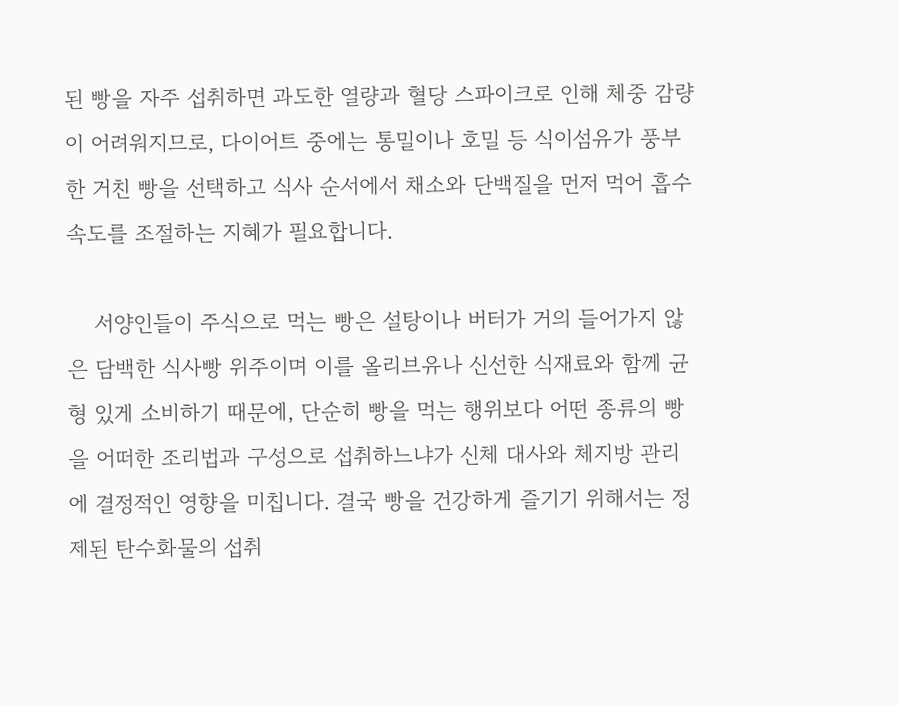된 빵을 자주 섭취하면 과도한 열량과 혈당 스파이크로 인해 체중 감량이 어려워지므로, 다이어트 중에는 통밀이나 호밀 등 식이섬유가 풍부한 거친 빵을 선택하고 식사 순서에서 채소와 단백질을 먼저 먹어 흡수 속도를 조절하는 지혜가 필요합니다.

    서양인들이 주식으로 먹는 빵은 설탕이나 버터가 거의 들어가지 않은 담백한 식사빵 위주이며 이를 올리브유나 신선한 식재료와 함께 균형 있게 소비하기 때문에, 단순히 빵을 먹는 행위보다 어떤 종류의 빵을 어떠한 조리법과 구성으로 섭취하느냐가 신체 대사와 체지방 관리에 결정적인 영향을 미칩니다. 결국 빵을 건강하게 즐기기 위해서는 정제된 탄수화물의 섭취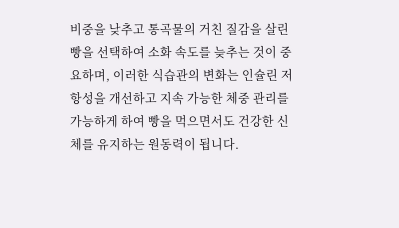비중을 낮추고 통곡물의 거친 질감을 살린 빵을 선택하여 소화 속도를 늦추는 것이 중요하며, 이러한 식습관의 변화는 인슐린 저항성을 개선하고 지속 가능한 체중 관리를 가능하게 하여 빵을 먹으면서도 건강한 신체를 유지하는 원동력이 됩니다.